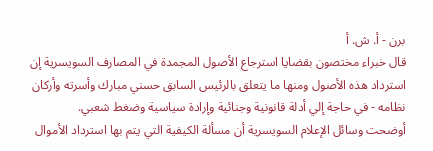برن - أ. ش. أ
قال خبراء مختصون بقضايا استرجاع الأصول المجمدة في المصارف السويسرية إن استرداد هذه الأصول ومنها ما يتعلق بالرئيس السابق حسني مبارك وأسرته وأركان نظامه - في حاجة إلي أدلة قانونية وجنائية وإرادة سياسية وضغط شعبي.
أوضحت وسائل الإعلام السويسرية أن مسألة الكيفية التي يتم بها استرداد الأموال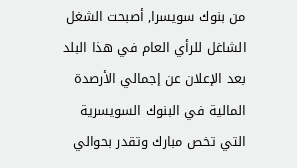من بنوك سويسرا, أصبحت الشغل الشاغل للرأي العام في هذا البلد بعد الإعلان عن إجمالي الأرصدة المالية في البنوك السويسرية التي تخص مبارك وتقدر بحوالي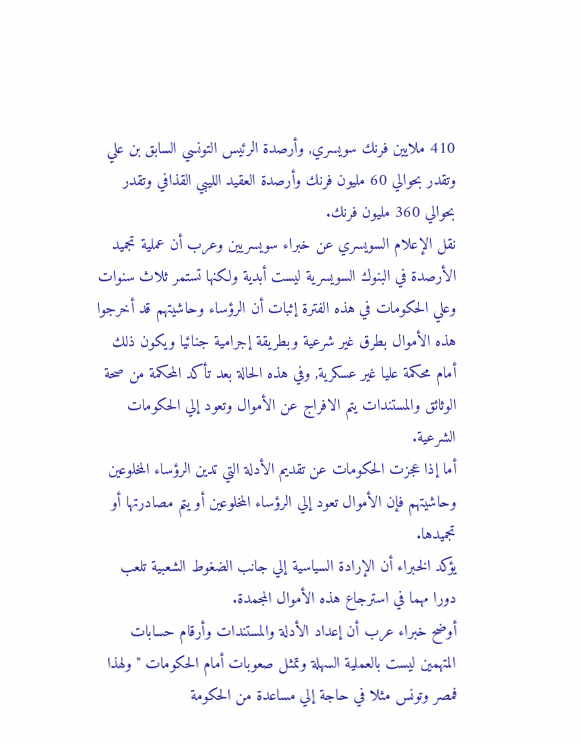410 ملايين فرنك سويسري, وأرصدة الرئيس التونسي السابق بن علي وتقدر بحوالي 60 مليون فرنك وأرصدة العقيد الليبي القذافي وتقدر بحوالي 360 مليون فرنك.
نقل الإعلام السويسري عن خبراء سويسريين وعرب أن عملية تجميد الأرصدة في البنوك السويسرية ليست أبدية ولكنها تستمر ثلاث سنوات وعلي الحكومات في هذه الفترة إثبات أن الرؤساء وحاشيتهم قد أخرجوا هذه الأموال بطرق غير شرعية وبطريقة إجرامية جنائيا ويكون ذلك أمام محكمة عليا غير عسكرية, وفي هذه الحالة بعد تأكد المحكمة من صحة الوثائق والمستندات يتم الافراج عن الأموال وتعود إلي الحكومات الشرعية.
أما إذا عجزت الحكومات عن تقديم الأدلة التي تدين الرؤساء المخلوعين وحاشيتهم فإن الأموال تعود إلي الرؤساء المخلوعين أو يتم مصادرتها أو تجميدها.
يؤكد الخبراء أن الإرادة السياسية إلي جانب الضغوط الشعبية تلعب دورا مهما في استرجاع هذه الأموال المجمدة.
أوضح خبراء عرب أن إعداد الأدلة والمستندات وأرقام حسابات المتهمين ليست بالعملية السهلة وتمثل صعوبات أمام الحكومات "ولهذا فمصر وتونس مثلا في حاجة إلي مساعدة من الحكومة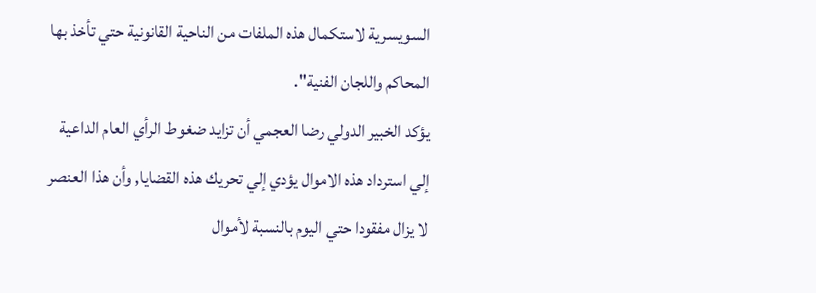السويسرية لاستكمال هذه الملفات من الناحية القانونية حتي تأخذ بها المحاكم واللجان الفنية".
يؤكد الخبير الدولي رضا العجمي أن تزايد ضغوط الرأي العام الداعية إلي استرداد هذه الاموال يؤدي إلي تحريك هذه القضايا, وأن هذا العنصر لا يزال مفقودا حتي اليوم بالنسبة لأموال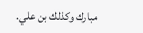مبارك وكذلك بن علي.